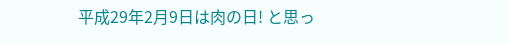平成29年2月9日は肉の日! と思っ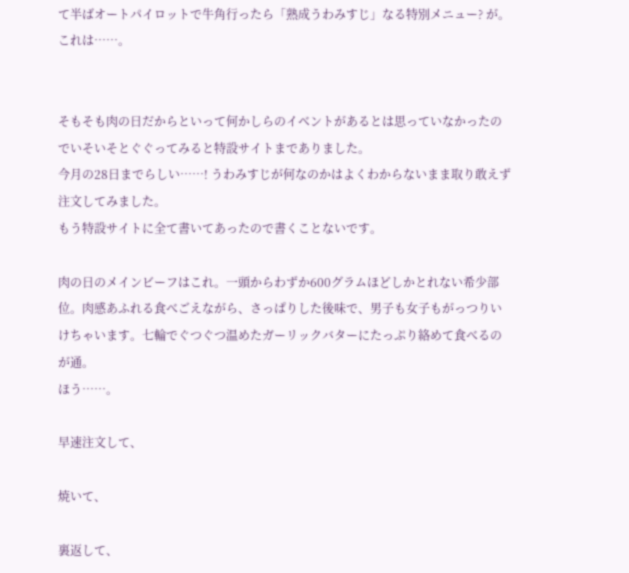て半ばオートパイロットで牛角行ったら「熟成うわみすじ」なる特別メニュー? が。
これは……。


そもそも肉の日だからといって何かしらのイベントがあるとは思っていなかったのでいそいそとぐぐってみると特設サイトまでありました。
今月の28日までらしい……! うわみすじが何なのかはよくわからないまま取り敢えず注文してみました。
もう特設サイトに全て書いてあったので書くことないです。

肉の日のメインビーフはこれ。一頭からわずか600グラムほどしかとれない希少部位。肉感あふれる食べごえながら、さっぱりした後味で、男子も女子もがっつりいけちゃいます。七輪でぐつぐつ温めたガーリックバターにたっぷり絡めて食べるのが通。
ほう……。

早速注文して、

焼いて、

裏返して、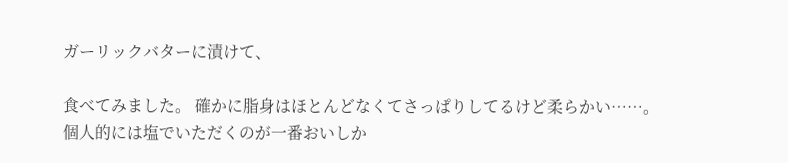ガーリックバターに漬けて、

食べてみました。 確かに脂身はほとんどなくてさっぱりしてるけど柔らかい……。
個人的には塩でいただくのが一番おいしか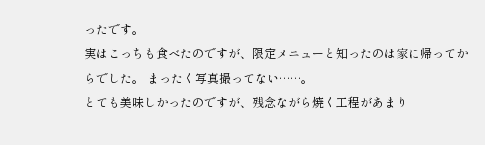ったです。
実はこっちも食べたのですが、限定メニューと知ったのは家に帰ってからでした。 まったく写真撮ってない……。
とても美味しかったのですが、残念ながら焼く工程があまり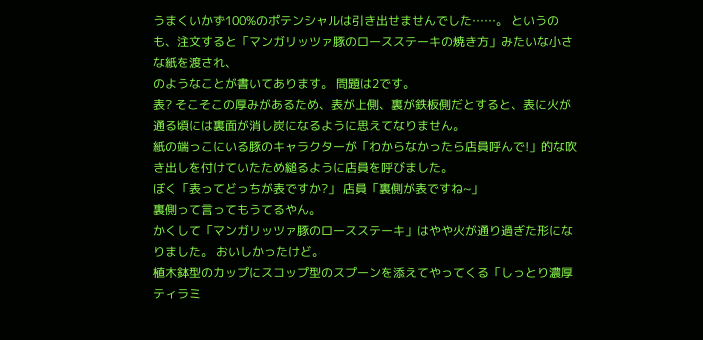うまくいかず100%のポテンシャルは引き出せませんでした……。 というのも、注文すると「マンガリッツァ豚のロースステーキの焼き方」みたいな小さな紙を渡され、
のようなことが書いてあります。 問題は2です。
表? そこそこの厚みがあるため、表が上側、裏が鉄板側だとすると、表に火が通る頃には裏面が消し炭になるように思えてなりません。
紙の端っこにいる豚のキャラクターが「わからなかったら店員呼んで!」的な吹き出しを付けていたため縋るように店員を呼びました。
ぼく「表ってどっちが表ですか?」 店員「裏側が表ですね~」
裏側って言ってもうてるやん。
かくして「マンガリッツァ豚のロースステーキ」はやや火が通り過ぎた形になりました。 おいしかったけど。
植木鉢型のカップにスコップ型のスプーンを添えてやってくる「しっとり濃厚ティラミ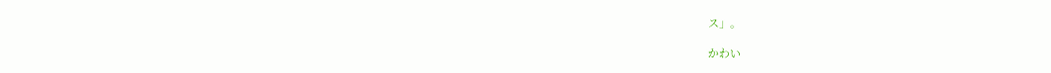ス」。

かわい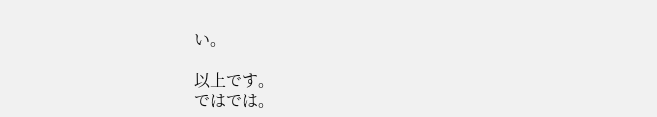い。

以上です。
ではでは。